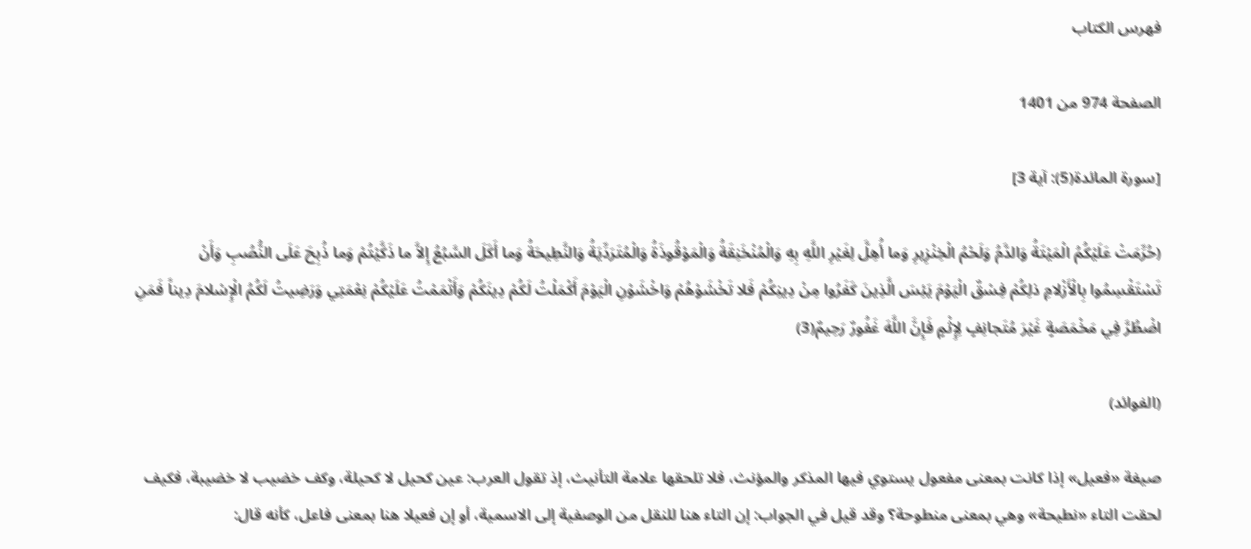فهرس الكتاب

الصفحة 974 من 1401

[سورة المائدة(5): آية 3]

(حُرِّمَتْ عَلَيْكُمُ الْمَيْتَةُ وَالدَّمُ وَلَحْمُ الْخِنْزِيرِ وَما أُهِلَّ لِغَيْرِ اللَّهِ بِهِ وَالْمُنْخَنِقَةُ وَالْمَوْقُوذَةُ وَالْمُتَرَدِّيَةُ وَالنَّطِيحَةُ وَما أَكَلَ السَّبُعُ إِلاَّ ما ذَكَّيْتُمْ وَما ذُبِحَ عَلَى النُّصُبِ وَأَنْ تَسْتَقْسِمُوا بِالْأَزْلامِ ذلِكُمْ فِسْقٌ الْيَوْمَ يَئِسَ الَّذِينَ كَفَرُوا مِنْ دِينِكُمْ فَلا تَخْشَوْهُمْ وَاخْشَوْنِ الْيَوْمَ أَكْمَلْتُ لَكُمْ دِينَكُمْ وَأَتْمَمْتُ عَلَيْكُمْ نِعْمَتِي وَرَضِيتُ لَكُمُ الْإِسْلامَ دِيناً فَمَنِ اضْطُرَّ فِي مَخْمَصَةٍ غَيْرَ مُتَجانِفٍ لِإِثْمٍ فَإِنَّ اللَّهَ غَفُورٌ رَحِيمٌ(3)

(الفوائد)

صيغة «فعيل» إذا كانت بمعنى مفعول يستوي فيها المذكر والمؤنث، فلا تلحقها علامة التأنيث، إذ تقول العرب: عين كحيل لا كحيلة، وكف خضيب لا خضيبة، فكيف لحقت التاء «نطيحة» وهي بمعنى منطوحة؟ وقد قيل في الجواب: إن التاء هنا للنقل من الوصفية إلى الاسمية، أو إن فعيلا هنا بمعنى فاعل، كأنه قال: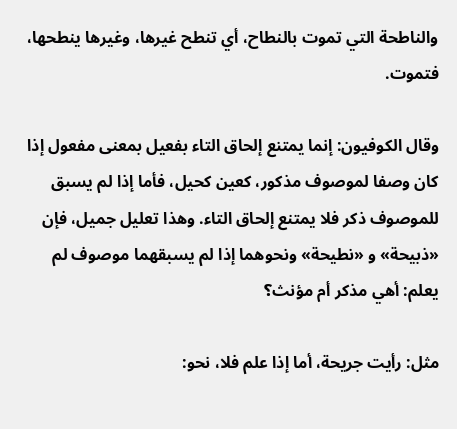والناطحة التي تموت بالنطاح، أي تنطح غيرها، وغيرها ينطحها، فتموت.

وقال الكوفيون: إنما يمتنع إلحاق التاء بفعيل بمعنى مفعول إذا كان وصفا لموصوف مذكور، كعين كحيل، فأما إذا لم يسبق للموصوف ذكر فلا يمتنع إلحاق التاء. وهذا تعليل جميل، فإن «ذبيحة» و «نطيحة» ونحوهما إذا لم يسبقهما موصوف لم يعلم: أهي مذكر أم مؤنث؟

مثل: رأيت جريحة، أما إذا علم فلا، نحو: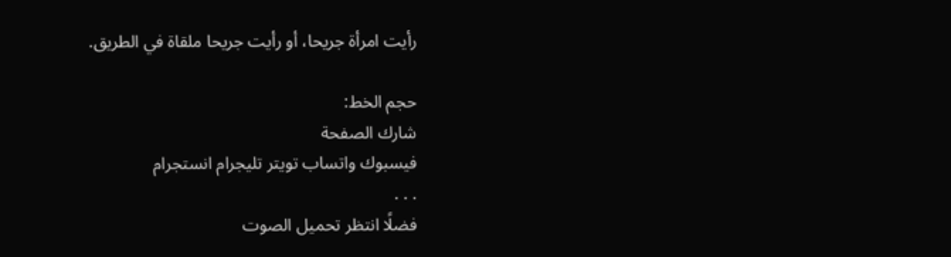رأيت امرأة جريحا، أو رأيت جريحا ملقاة في الطريق.

حجم الخط:
شارك الصفحة
فيسبوك واتساب تويتر تليجرام انستجرام
. . .
فضلًا انتظر تحميل الصوت